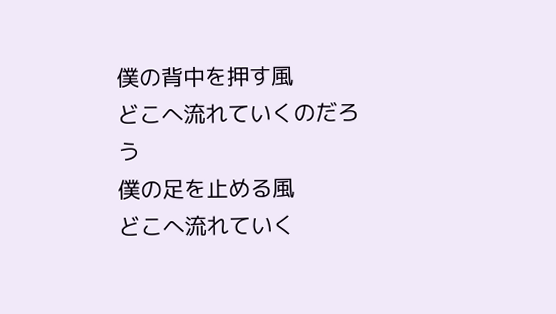僕の背中を押す風
どこへ流れていくのだろう
僕の足を止める風
どこへ流れていく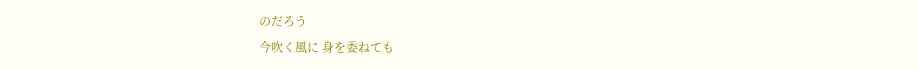のだろう
今吹く風に 身を委ねても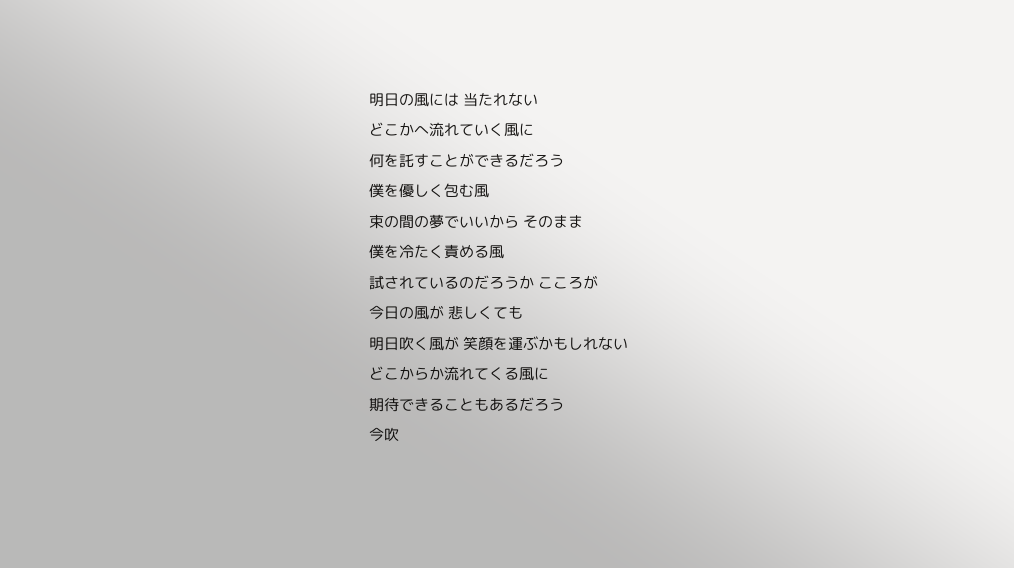明日の風には 当たれない
どこかへ流れていく風に
何を託すことができるだろう
僕を優しく包む風
束の間の夢でいいから そのまま
僕を冷たく責める風
試されているのだろうか こころが
今日の風が 悲しくても
明日吹く風が 笑顔を運ぶかもしれない
どこからか流れてくる風に
期待できることもあるだろう
今吹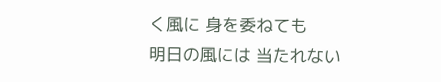く風に 身を委ねても
明日の風には 当たれない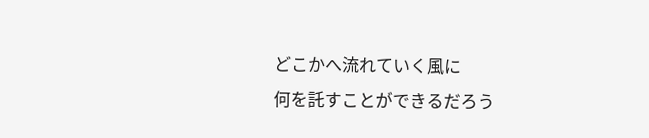どこかへ流れていく風に
何を託すことができるだろう